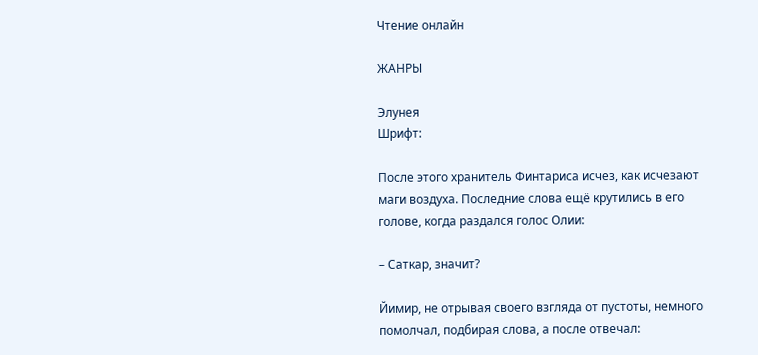Чтение онлайн

ЖАНРЫ

Элунея
Шрифт:

После этого хранитель Финтариса исчез, как исчезают маги воздуха. Последние слова ещё крутились в его голове, когда раздался голос Олии:

– Саткар, значит?

Йимир, не отрывая своего взгляда от пустоты, немного помолчал, подбирая слова, а после отвечал: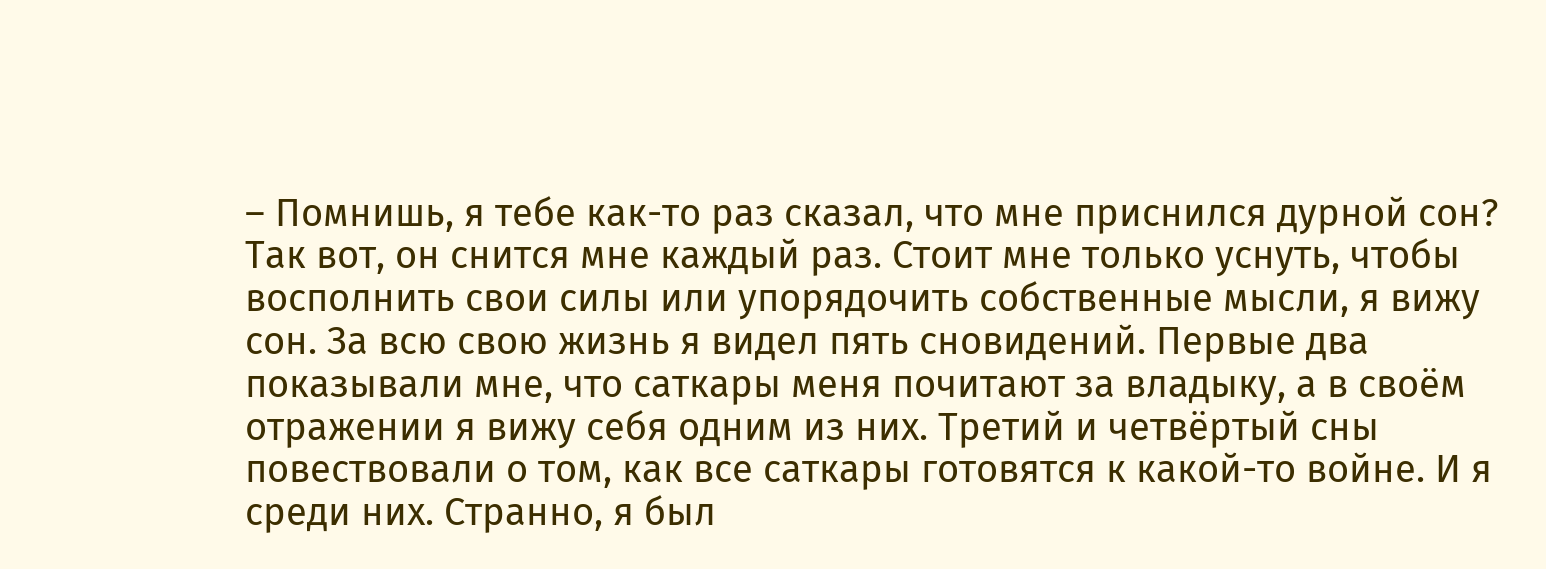– Помнишь, я тебе как-то раз сказал, что мне приснился дурной сон? Так вот, он снится мне каждый раз. Стоит мне только уснуть, чтобы восполнить свои силы или упорядочить собственные мысли, я вижу сон. За всю свою жизнь я видел пять сновидений. Первые два показывали мне, что саткары меня почитают за владыку, а в своём отражении я вижу себя одним из них. Третий и четвёртый сны повествовали о том, как все саткары готовятся к какой-то войне. И я среди них. Странно, я был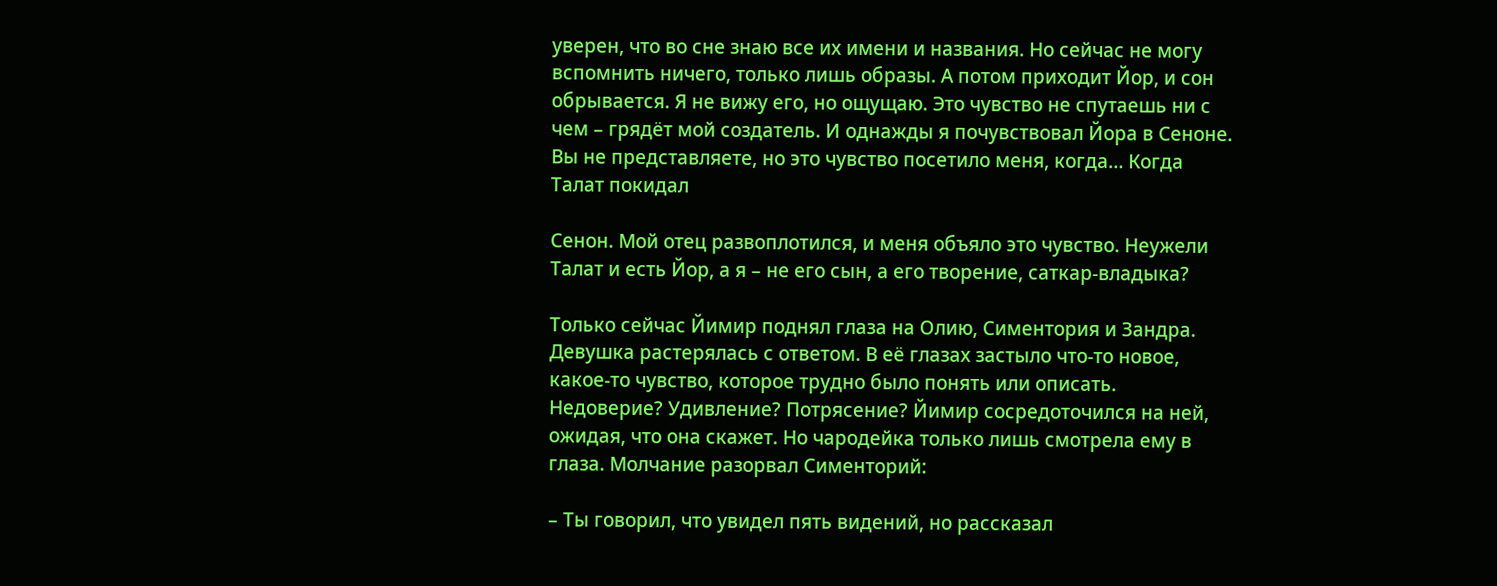уверен, что во сне знаю все их имени и названия. Но сейчас не могу вспомнить ничего, только лишь образы. А потом приходит Йор, и сон обрывается. Я не вижу его, но ощущаю. Это чувство не спутаешь ни с чем – грядёт мой создатель. И однажды я почувствовал Йора в Сеноне. Вы не представляете, но это чувство посетило меня, когда… Когда Талат покидал

Сенон. Мой отец развоплотился, и меня объяло это чувство. Неужели Талат и есть Йор, а я – не его сын, а его творение, саткар-владыка?

Только сейчас Йимир поднял глаза на Олию, Симентория и Зандра. Девушка растерялась с ответом. В её глазах застыло что-то новое, какое-то чувство, которое трудно было понять или описать. Недоверие? Удивление? Потрясение? Йимир сосредоточился на ней, ожидая, что она скажет. Но чародейка только лишь смотрела ему в глаза. Молчание разорвал Сименторий:

– Ты говорил, что увидел пять видений, но рассказал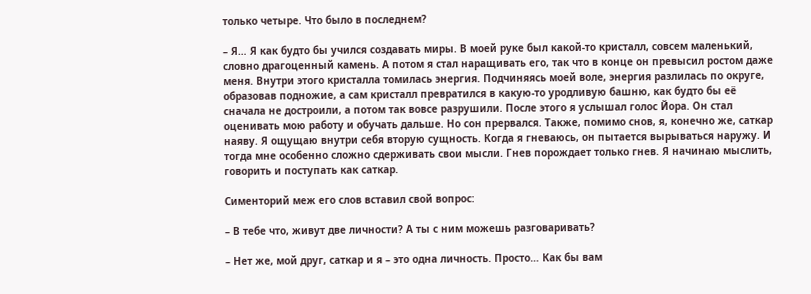только четыре. Что было в последнем?

– Я… Я как будто бы учился создавать миры. В моей руке был какой-то кристалл, совсем маленький, словно драгоценный камень. А потом я стал наращивать его, так что в конце он превысил ростом даже меня. Внутри этого кристалла томилась энергия. Подчиняясь моей воле, энергия разлилась по округе, образовав подножие, а сам кристалл превратился в какую-то уродливую башню, как будто бы её сначала не достроили, а потом так вовсе разрушили. После этого я услышал голос Йора. Он стал оценивать мою работу и обучать дальше. Но сон прервался. Также, помимо снов, я, конечно же, саткар наяву. Я ощущаю внутри себя вторую сущность. Когда я гневаюсь, он пытается вырываться наружу. И тогда мне особенно сложно сдерживать свои мысли. Гнев порождает только гнев. Я начинаю мыслить, говорить и поступать как саткар.

Сименторий меж его слов вставил свой вопрос:

– В тебе что, живут две личности? А ты с ним можешь разговаривать?

– Нет же, мой друг, саткар и я – это одна личность. Просто… Как бы вам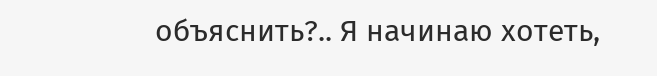объяснить?.. Я начинаю хотеть,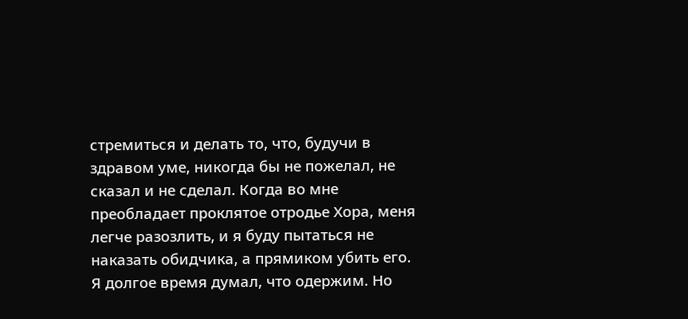стремиться и делать то, что, будучи в здравом уме, никогда бы не пожелал, не сказал и не сделал. Когда во мне преобладает проклятое отродье Хора, меня легче разозлить, и я буду пытаться не наказать обидчика, а прямиком убить его. Я долгое время думал, что одержим. Но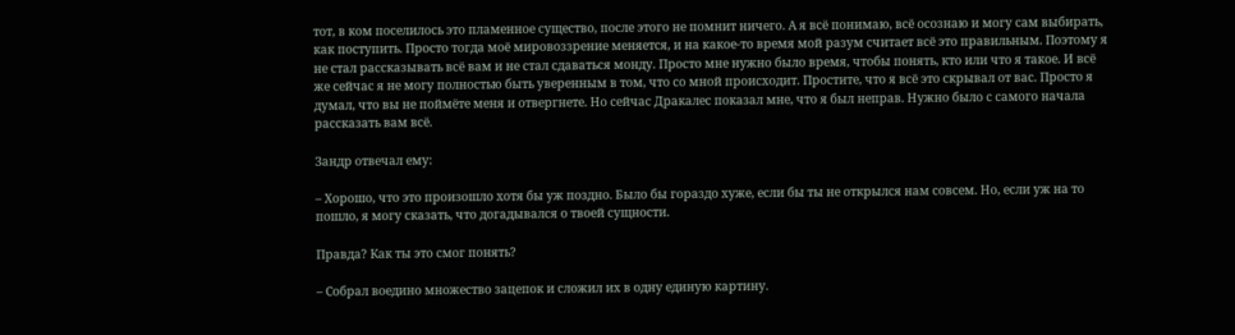тот, в ком поселилось это пламенное существо, после этого не помнит ничего. А я всё понимаю, всё осознаю и могу сам выбирать, как поступить. Просто тогда моё мировоззрение меняется, и на какое-то время мой разум считает всё это правильным. Поэтому я не стал рассказывать всё вам и не стал сдаваться монду. Просто мне нужно было время, чтобы понять, кто или что я такое. И всё же сейчас я не могу полностью быть уверенным в том, что со мной происходит. Простите, что я всё это скрывал от вас. Просто я думал, что вы не поймёте меня и отвергнете. Но сейчас Дракалес показал мне, что я был неправ. Нужно было с самого начала рассказать вам всё.

Зандр отвечал ему:

– Хорошо, что это произошло хотя бы уж поздно. Было бы гораздо хуже, если бы ты не открылся нам совсем. Но, если уж на то пошло, я могу сказать, что догадывался о твоей сущности.

Правда? Как ты это смог понять?

– Собрал воедино множество зацепок и сложил их в одну единую картину.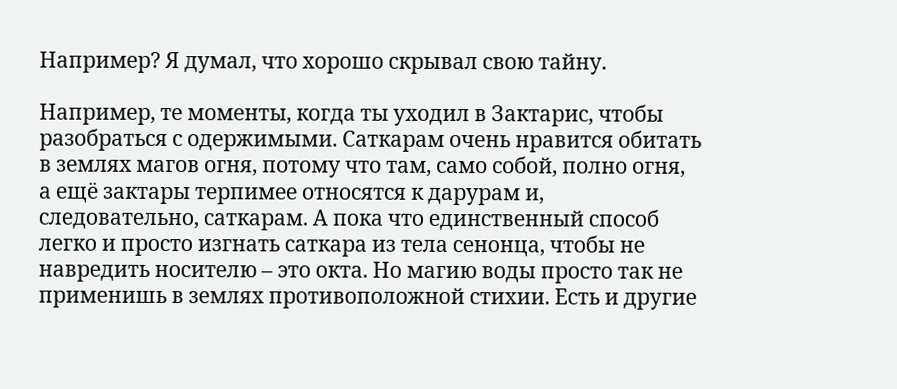Например? Я думал, что хорошо скрывал свою тайну.

Например, те моменты, когда ты уходил в Зактарис, чтобы разобраться с одержимыми. Саткарам очень нравится обитать в землях магов огня, потому что там, само собой, полно огня, а ещё зактары терпимее относятся к дарурам и, следовательно, саткарам. А пока что единственный способ легко и просто изгнать саткара из тела сенонца, чтобы не навредить носителю – это окта. Но магию воды просто так не применишь в землях противоположной стихии. Есть и другие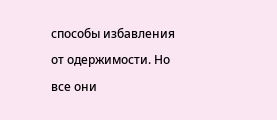способы избавления от одержимости. Но все они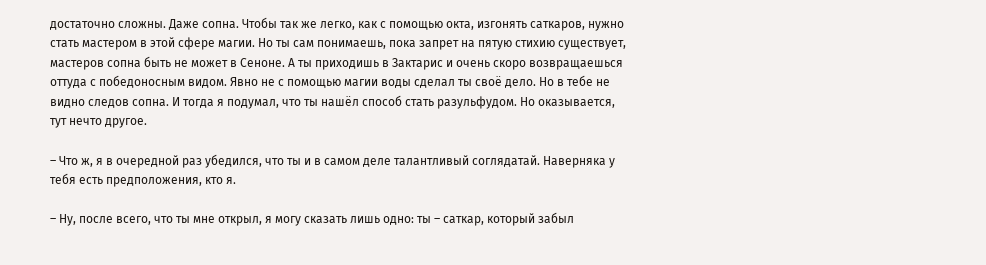достаточно сложны. Даже сопна. Чтобы так же легко, как с помощью окта, изгонять саткаров, нужно стать мастером в этой сфере магии. Но ты сам понимаешь, пока запрет на пятую стихию существует, мастеров сопна быть не может в Сеноне. А ты приходишь в Зактарис и очень скоро возвращаешься оттуда с победоносным видом. Явно не с помощью магии воды сделал ты своё дело. Но в тебе не видно следов сопна. И тогда я подумал, что ты нашёл способ стать разульфудом. Но оказывается, тут нечто другое.

– Что ж, я в очередной раз убедился, что ты и в самом деле талантливый соглядатай. Наверняка у тебя есть предположения, кто я.

– Ну, после всего, что ты мне открыл, я могу сказать лишь одно: ты – саткар, который забыл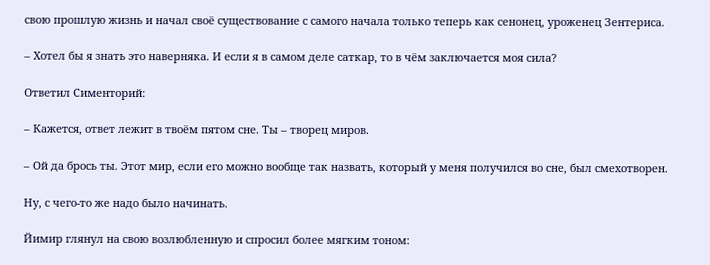свою прошлую жизнь и начал своё существование с самого начала только теперь как сенонец, уроженец Зентериса.

– Хотел бы я знать это наверняка. И если я в самом деле саткар, то в чём заключается моя сила?

Ответил Сименторий:

– Кажется, ответ лежит в твоём пятом сне. Ты – творец миров.

– Ой да брось ты. Этот мир, если его можно вообще так назвать, который у меня получился во сне, был смехотворен.

Ну, с чего-то же надо было начинать.

Йимир глянул на свою возлюбленную и спросил более мягким тоном: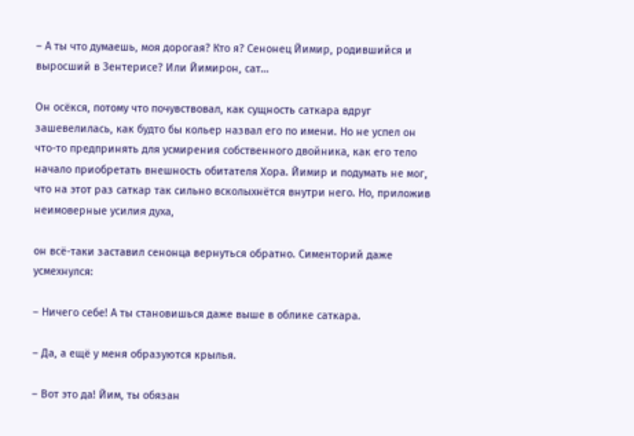– А ты что думаешь, моя дорогая? Кто я? Сенонец Йимир, родившийся и выросший в Зентерисе? Или Йимирон, сат…

Он осёкся, потому что почувствовал, как сущность саткара вдруг зашевелилась, как будто бы кольер назвал его по имени. Но не успел он что-то предпринять для усмирения собственного двойника, как его тело начало приобретать внешность обитателя Хора. Йимир и подумать не мог, что на этот раз саткар так сильно всколыхнётся внутри него. Но, приложив неимоверные усилия духа,

он всё-таки заставил сенонца вернуться обратно. Сименторий даже усмехнулся:

– Ничего себе! А ты становишься даже выше в облике саткара.

– Да, а ещё у меня образуются крылья.

– Вот это да! Йим, ты обязан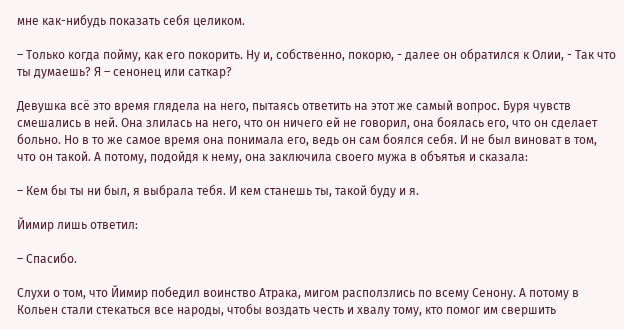мне как-нибудь показать себя целиком.

– Только когда пойму, как его покорить. Ну и, собственно, покорю, - далее он обратился к Олии, - Так что ты думаешь? Я – сенонец или саткар?

Девушка всё это время глядела на него, пытаясь ответить на этот же самый вопрос. Буря чувств смешались в ней. Она злилась на него, что он ничего ей не говорил, она боялась его, что он сделает больно. Но в то же самое время она понимала его, ведь он сам боялся себя. И не был виноват в том, что он такой. А потому, подойдя к нему, она заключила своего мужа в объятья и сказала:

– Кем бы ты ни был, я выбрала тебя. И кем станешь ты, такой буду и я.

Йимир лишь ответил:

– Спасибо.

Слухи о том, что Йимир победил воинство Атрака, мигом расползлись по всему Сенону. А потому в Кольен стали стекаться все народы, чтобы воздать честь и хвалу тому, кто помог им свершить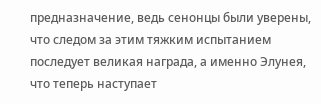предназначение, ведь сенонцы были уверены, что следом за этим тяжким испытанием последует великая награда, а именно Элунея, что теперь наступает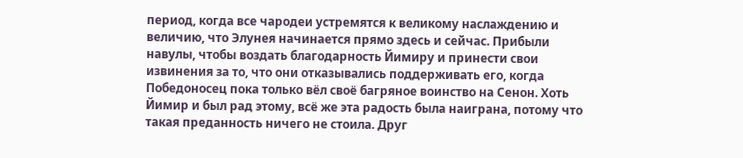период, когда все чародеи устремятся к великому наслаждению и величию, что Элунея начинается прямо здесь и сейчас. Прибыли навулы, чтобы воздать благодарность Йимиру и принести свои извинения за то, что они отказывались поддерживать его, когда Победоносец пока только вёл своё багряное воинство на Сенон. Хоть Йимир и был рад этому, всё же эта радость была наиграна, потому что такая преданность ничего не стоила. Друг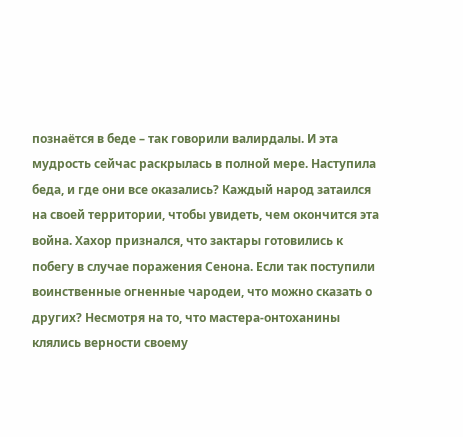познаётся в беде – так говорили валирдалы. И эта мудрость сейчас раскрылась в полной мере. Наступила беда, и где они все оказались? Каждый народ затаился на своей территории, чтобы увидеть, чем окончится эта война. Хахор признался, что зактары готовились к побегу в случае поражения Сенона. Если так поступили воинственные огненные чародеи, что можно сказать о других? Несмотря на то, что мастера-онтоханины клялись верности своему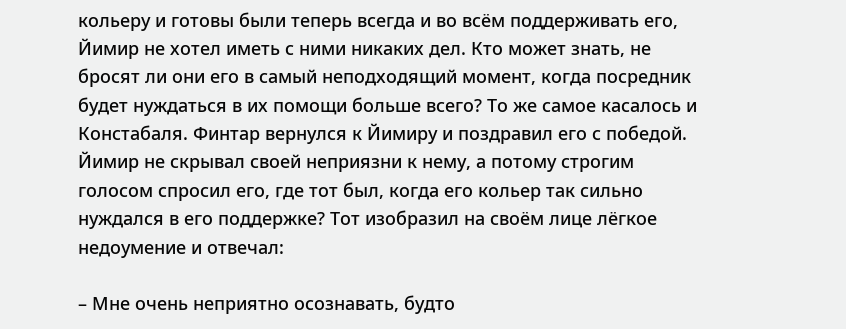кольеру и готовы были теперь всегда и во всём поддерживать его, Йимир не хотел иметь с ними никаких дел. Кто может знать, не бросят ли они его в самый неподходящий момент, когда посредник будет нуждаться в их помощи больше всего? То же самое касалось и Констабаля. Финтар вернулся к Йимиру и поздравил его с победой. Йимир не скрывал своей неприязни к нему, а потому строгим голосом спросил его, где тот был, когда его кольер так сильно нуждался в его поддержке? Тот изобразил на своём лице лёгкое недоумение и отвечал:

– Мне очень неприятно осознавать, будто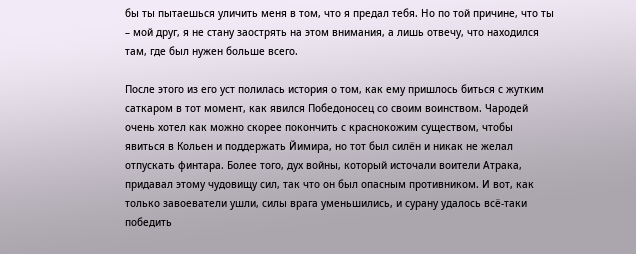бы ты пытаешься уличить меня в том, что я предал тебя. Но по той причине, что ты – мой друг, я не стану заострять на этом внимания, а лишь отвечу, что находился там, где был нужен больше всего.

После этого из его уст полилась история о том, как ему пришлось биться с жутким саткаром в тот момент, как явился Победоносец со своим воинством. Чародей очень хотел как можно скорее покончить с краснокожим существом, чтобы явиться в Кольен и поддержать Йимира, но тот был силён и никак не желал отпускать финтара. Более того, дух войны, который источали воители Атрака, придавал этому чудовищу сил, так что он был опасным противником. И вот, как только завоеватели ушли, силы врага уменьшились, и сурану удалось всё-таки победить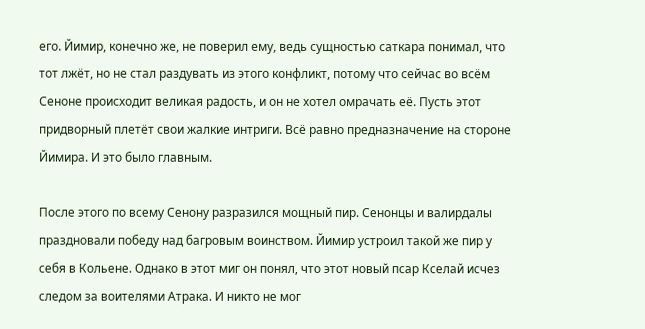его. Йимир, конечно же, не поверил ему, ведь сущностью саткара понимал, что тот лжёт, но не стал раздувать из этого конфликт, потому что сейчас во всём Сеноне происходит великая радость, и он не хотел омрачать её. Пусть этот придворный плетёт свои жалкие интриги. Всё равно предназначение на стороне Йимира. И это было главным.

После этого по всему Сенону разразился мощный пир. Сенонцы и валирдалы праздновали победу над багровым воинством. Йимир устроил такой же пир у себя в Кольене. Однако в этот миг он понял, что этот новый псар Кселай исчез следом за воителями Атрака. И никто не мог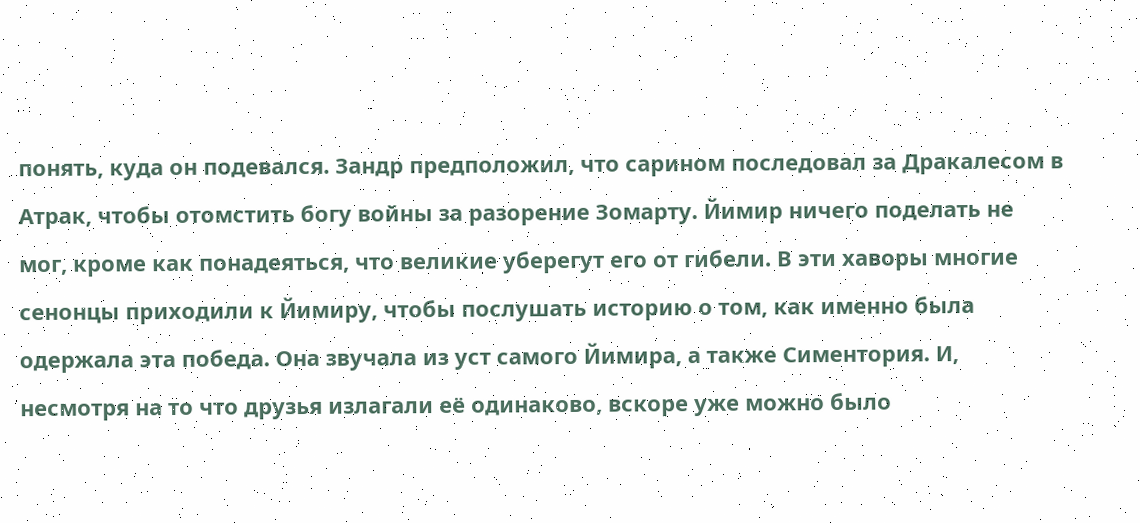понять, куда он подевался. Зандр предположил, что сарином последовал за Дракалесом в Атрак, чтобы отомстить богу войны за разорение Зомарту. Йимир ничего поделать не мог, кроме как понадеяться, что великие уберегут его от гибели. В эти хаворы многие сенонцы приходили к Йимиру, чтобы послушать историю о том, как именно была одержала эта победа. Она звучала из уст самого Йимира, а также Симентория. И, несмотря на то что друзья излагали её одинаково, вскоре уже можно было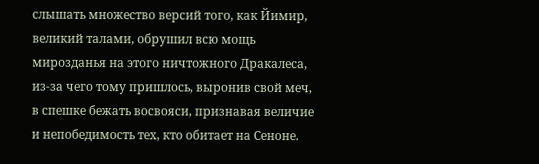слышать множество версий того, как Йимир, великий талами, обрушил всю мощь мирозданья на этого ничтожного Дракалеса, из-за чего тому пришлось, выронив свой меч, в спешке бежать восвояси, признавая величие и непобедимость тех, кто обитает на Сеноне.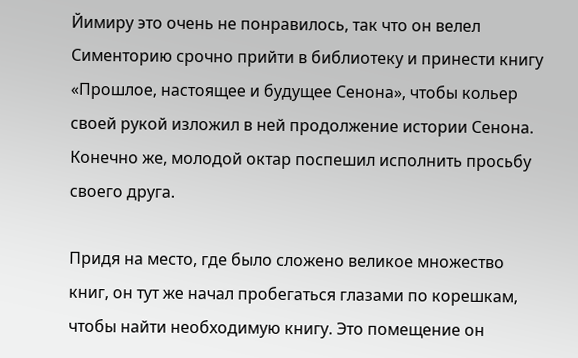Йимиру это очень не понравилось, так что он велел Сименторию срочно прийти в библиотеку и принести книгу «Прошлое, настоящее и будущее Сенона», чтобы кольер своей рукой изложил в ней продолжение истории Сенона. Конечно же, молодой октар поспешил исполнить просьбу своего друга.

Придя на место, где было сложено великое множество книг, он тут же начал пробегаться глазами по корешкам, чтобы найти необходимую книгу. Это помещение он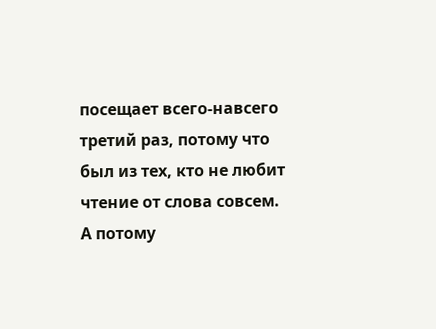посещает всего-навсего третий раз, потому что был из тех, кто не любит чтение от слова совсем. А потому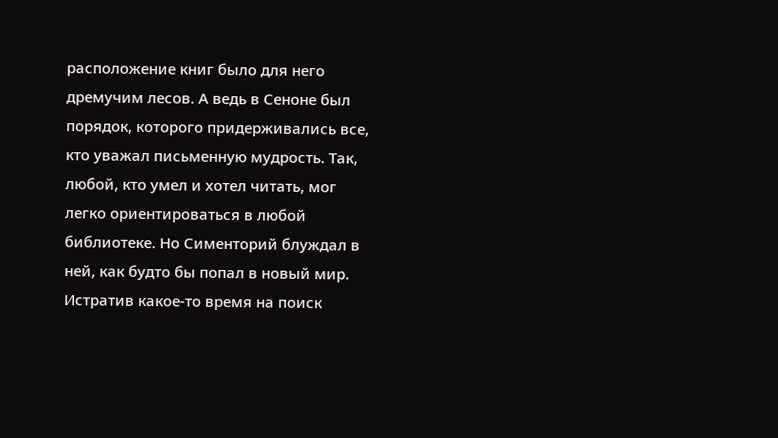расположение книг было для него дремучим лесов. А ведь в Сеноне был порядок, которого придерживались все, кто уважал письменную мудрость. Так, любой, кто умел и хотел читать, мог легко ориентироваться в любой библиотеке. Но Сименторий блуждал в ней, как будто бы попал в новый мир. Истратив какое-то время на поиск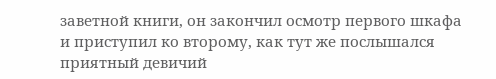заветной книги, он закончил осмотр первого шкафа и приступил ко второму, как тут же послышался приятный девичий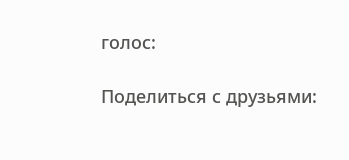голос:

Поделиться с друзьями: